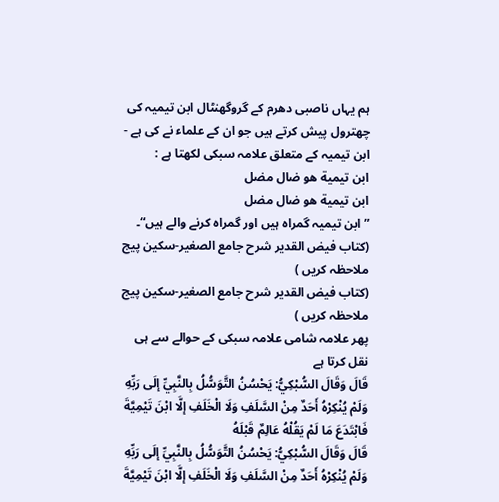ہم یہاں ناصبی دھرم کے گروگھنٹال ابن تیمیہ کی چھترول پیش کرتے ہیں جو ان کے علماء نے کی ہے -
ابن تیمیہ کے متعلق علامہ سبکی لکھتا ہے :
ابن تيمية هو ضال مضل
ابن تيمية هو ضال مضل
” ابن تیمیہ گمراہ ہیں اور گمراہ کرنے والے ہیں“۔
(کتاب فیض القدیر شرح جامع الصغیر-سکین پیج ملاحظہ کریں )
(کتاب فیض القدیر شرح جامع الصغیر-سکین پیج ملاحظہ کریں )
پھر علامہ شامی علامہ سبکی کے حوالے سے ہی نقل کرتا ہے
قَالَ وَقَالَ السُّبْكِيُّ: يَحْسُنُ التَّوَسُّلُ بِالنَّبِيِّ إلَى رَبِّهِ وَلَمْ يُنْكِرْهُ أَحَدٌ مِنْ السَّلَفِ وَلَا الْخَلَفِ إلَّا ابْنَ تَيْمِيَّةَ فَابْتَدَعَ مَا لَمْ يَقُلْهُ عَالِمٌ قَبْلَهُ
قَالَ وَقَالَ السُّبْكِيُّ: يَحْسُنُ التَّوَسُّلُ بِالنَّبِيِّ إلَى رَبِّهِ وَلَمْ يُنْكِرْهُ أَحَدٌ مِنْ السَّلَفِ وَلَا الْخَلَفِ إلَّا ابْنَ تَيْمِيَّةَ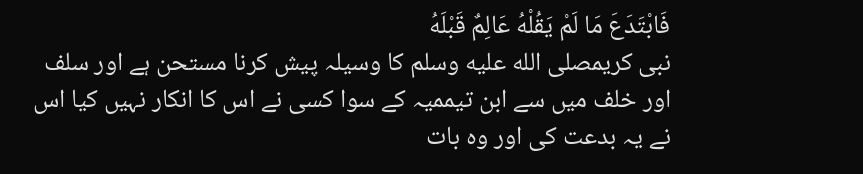فَابْتَدَعَ مَا لَمْ يَقُلْهُ عَالِمٌ قَبْلَهُ
نبی کریمصلى الله عليه وسلم کا وسیلہ پیش کرنا مستحن ہے اور سلف اور خلف میں سے ابن تیممیہ کے سوا کسی نے اس کا انکار نہیں کیا اس نے یہ بدعت کی اور وہ بات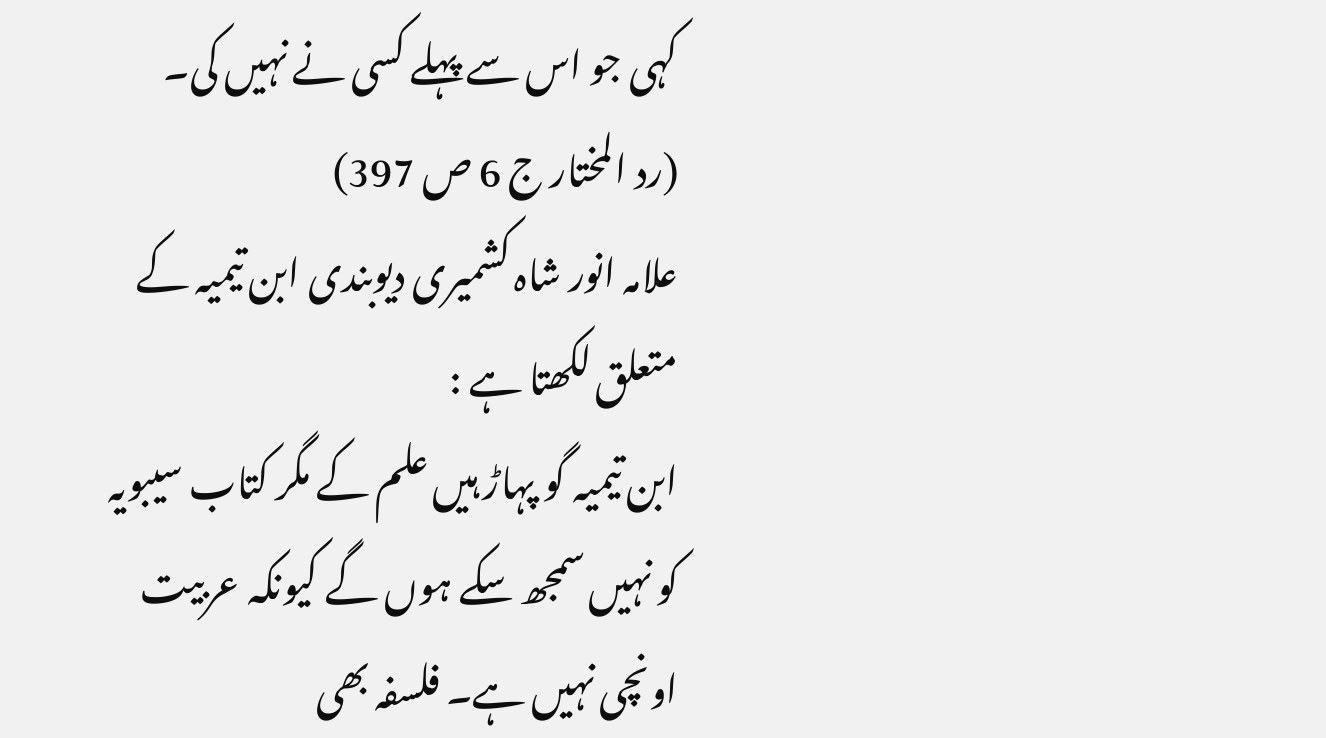کہی جو اس سے پہلے کسی نے نہیں کی۔
(رد المختار ج 6 ص 397)
علامہ انور شاہ کشمیری دیوبندی ابن تیمیہ کے متعلق لکھتا ہے :
ابن تیمیہ گو پہاڑ ہیں علم کے مگر کتاب سیبویہ کو نہیں سمجھ سکے ہوں گے کیونکہ عربیت اونچی نہیں ہے۔ فلسفہ بھی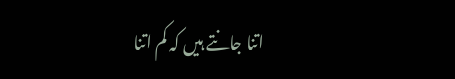اتنا جانتے ہیں کہ کم اتنا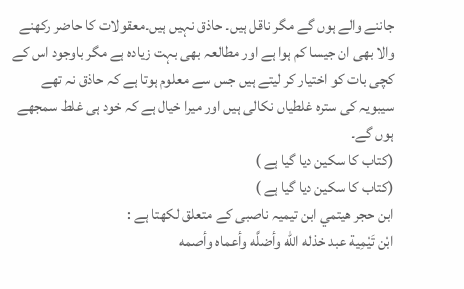جاننے والے ہوں گے مگر ناقل ہیں۔ حاذق نہیں ہیں۔معقولات کا حاضر رکھنے والا بھی ان جیسا کم ہوا ہے اور مطالعہ بھی بہت زیادہ ہے مگر باوجود اس کے کچی بات کو اختیار کر لیتے ہیں جس سے معلوم ہوتا ہے کہ حاذق نہ تھے سیبویہ کی سترہ غلطیاں نکالی ہیں اور میرا خیال ہے کہ خود ہی غلط سمجھے ہوں گے۔
(کتاب کا سکین دیا گیا ہے )
(کتاب کا سکین دیا گیا ہے )
ابن حجر هيتمي ابن تیمیہ ناصبی کے متعلق لکھتا ہے :
ابْن تَيْمِية عبد خذله الله وأضلَّه وأعماه وأصمه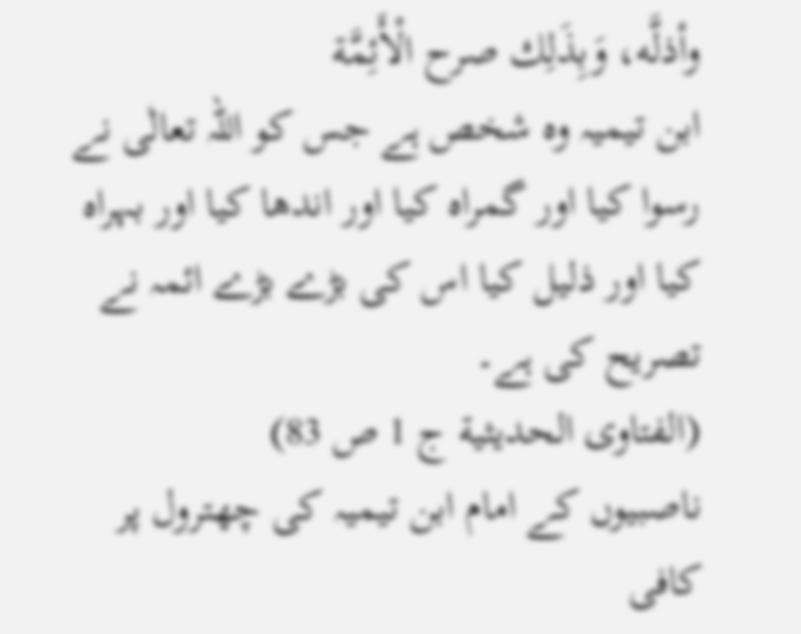وأذلَّه، وَبِذَلِك صرح الْأَئِمَّة
ابن تیمیہ وہ شخص ہے جس کو اللہ تعالٰی نے رسوا کیا اور گمراہ کیا اور اندھا کیا اور بہراہ کیا اور ذلیل کیا اس کی بڑے بڑے ائمہ نے تصریح کی ہے۔
(الفتاوى الحديثية ج 1 ص 83)
ناصبیوں کے امام ابن تیمیہ کی چھترول پر کافی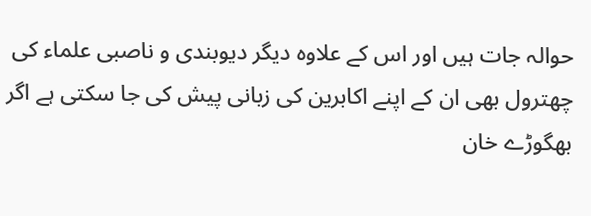حوالہ جات ہیں اور اس کے علاوہ دیگر دیوبندی و ناصبی علماء کی چھترول بھی ان کے اپنے اکابرین کی زبانی پیش کی جا سکتی ہے اگر بھگوڑے خان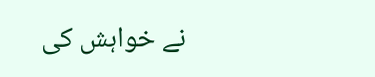نے خواہش کی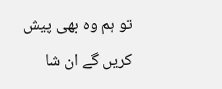تو ہم وہ بھی پیش کریں گے ان شا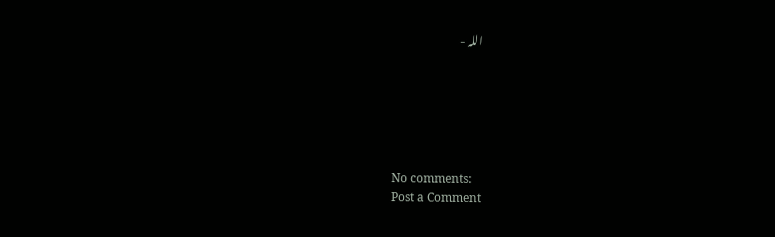اللہ -






No comments:
Post a Comment